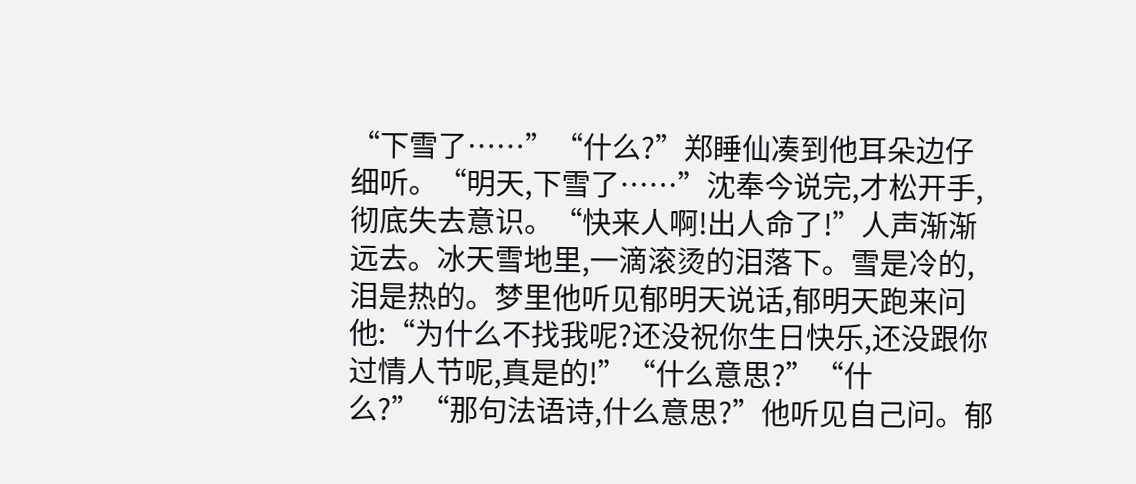“下雪了……”“什么?”郑睡仙凑到他耳朵边仔细听。“明天,下雪了……”沈奉今说完,才松开手,彻底失去意识。“快来人啊!出人命了!”人声渐渐远去。冰天雪地里,一滴滚烫的泪落下。雪是冷的,泪是热的。梦里他听见郁明天说话,郁明天跑来问他:“为什么不找我呢?还没祝你生日快乐,还没跟你过情人节呢,真是的!”“什么意思?”“什么?”“那句法语诗,什么意思?”他听见自己问。郁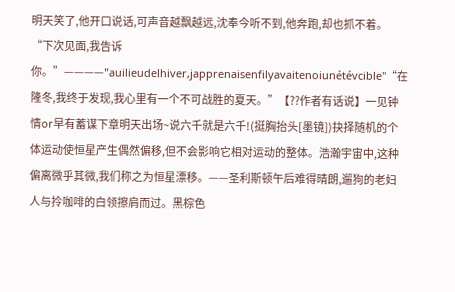明天笑了,他开口说话,可声音越飘越远,沈奉今听不到,他奔跑,却也抓不着。“下次见面,我告诉你。”————"auilieudelhiver,japprenaisenfilyavaitenoiunétévcible"“在隆冬,我终于发现,我心里有一个不可战胜的夏天。”【??作者有话说】一见钟情or早有蓄谋下章明天出场~说六千就是六千!(挺胸抬头[墨镜])抉择随机的个体运动使恒星产生偶然偏移,但不会影响它相对运动的整体。浩瀚宇宙中,这种偏离微乎其微,我们称之为恒星漂移。——圣利斯顿午后难得晴朗,遛狗的老妇人与拎咖啡的白领擦肩而过。黑棕色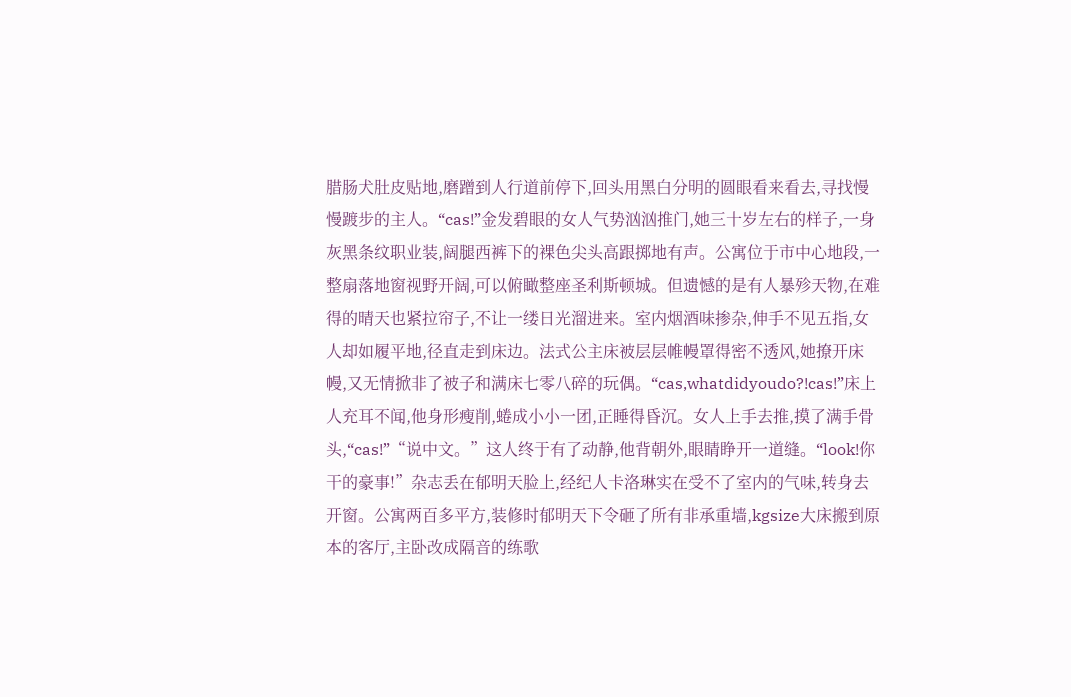腊肠犬肚皮贴地,磨蹭到人行道前停下,回头用黑白分明的圆眼看来看去,寻找慢慢踱步的主人。“cas!”金发碧眼的女人气势汹汹推门,她三十岁左右的样子,一身灰黑条纹职业装,阔腿西裤下的裸色尖头高跟掷地有声。公寓位于市中心地段,一整扇落地窗视野开阔,可以俯瞰整座圣利斯顿城。但遗憾的是有人暴殄天物,在难得的晴天也紧拉帘子,不让一缕日光溜进来。室内烟酒味掺杂,伸手不见五指,女人却如履平地,径直走到床边。法式公主床被层层帷幔罩得密不透风,她撩开床幔,又无情掀非了被子和满床七零八碎的玩偶。“cas,whatdidyoudo?!cas!”床上人充耳不闻,他身形瘦削,蜷成小小一团,正睡得昏沉。女人上手去推,摸了满手骨头,“cas!”“说中文。”这人终于有了动静,他背朝外,眼睛睁开一道缝。“look!你干的豪事!”杂志丢在郁明天脸上,经纪人卡洛琳实在受不了室内的气味,转身去开窗。公寓两百多平方,装修时郁明天下令砸了所有非承重墙,kgsize大床搬到原本的客厅,主卧改成隔音的练歌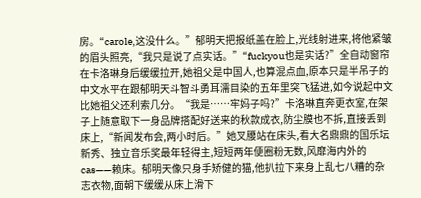房。“carole,这没什么。”郁明天把报纸盖在脸上,光线射进来,将他紧皱的眉头照亮,“我只是说了点实话。”“fuckyou也是实话?”全自动窗帘在卡洛琳身后缓缓拉开,她祖父是中国人,也算混点血,原本只是半吊子的中文水平在跟郁明天斗智斗勇耳濡目染的五年里突飞猛进,如今说起中文比她祖父还利索几分。“我是……牢妈子吗?”卡洛琳直奔更衣室,在架子上随意取下一身品牌搭配好送来的秋款成衣,防尘膜也不拆,直接丢到床上,“新闻发布会,两小时后。”她叉腰站在床头,看大名鼎鼎的国乐坛新秀、独立音乐奖最年轻得主,短短两年便圈粉无数,风靡海内外的cas——赖床。郁明天像只身手矫健的猫,他扒拉下来身上乱七八糟的杂志衣物,面朝下缓缓从床上滑下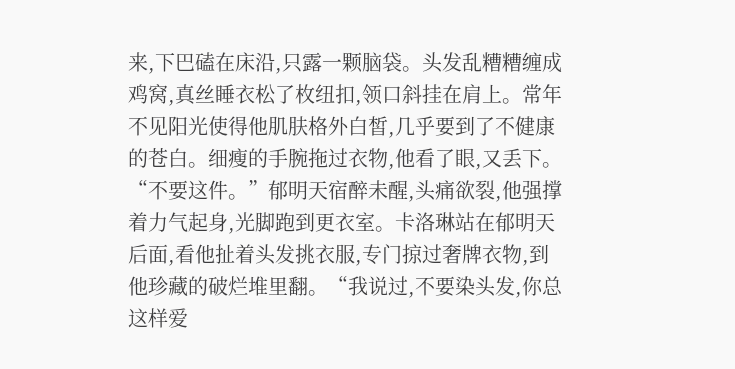来,下巴磕在床沿,只露一颗脑袋。头发乱糟糟缠成鸡窝,真丝睡衣松了枚纽扣,领口斜挂在肩上。常年不见阳光使得他肌肤格外白皙,几乎要到了不健康的苍白。细瘦的手腕拖过衣物,他看了眼,又丢下。“不要这件。”郁明天宿醉未醒,头痛欲裂,他强撑着力气起身,光脚跑到更衣室。卡洛琳站在郁明天后面,看他扯着头发挑衣服,专门掠过奢牌衣物,到他珍藏的破烂堆里翻。“我说过,不要染头发,你总这样爱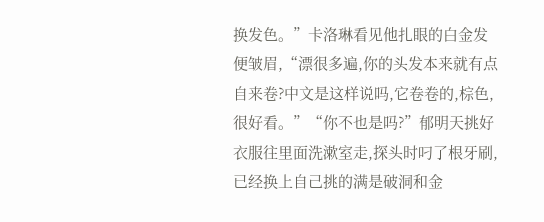换发色。”卡洛琳看见他扎眼的白金发便皱眉,“漂很多遍,你的头发本来就有点自来卷?中文是这样说吗,它卷卷的,棕色,很好看。”“你不也是吗?”郁明天挑好衣服往里面洗漱室走,探头时叼了根牙刷,已经换上自己挑的满是破洞和金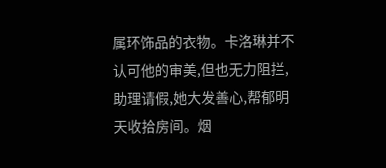属环饰品的衣物。卡洛琳并不认可他的审美,但也无力阻拦,助理请假,她大发善心,帮郁明天收拾房间。烟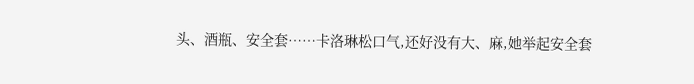头、酒瓶、安全套……卡洛琳松口气,还好没有大、麻,她举起安全套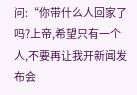问:“你带什么人回家了吗?上帝,希望只有一个人,不要再让我开新闻发布会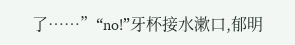了……”“no!”牙杯接水漱口,郁明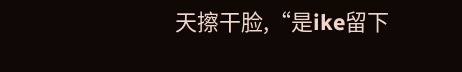天擦干脸,“是ike留下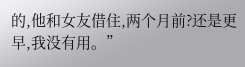的,他和女友借住,两个月前?还是更早,我没有用。”